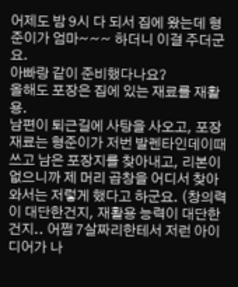어제도 밤 9시 다 되서 집에 왔는데 형준이가 엄마~~~ 하더니 이걸 주더군요.
아빠랑 같이 준비했다나요?
올해도 포장은 집에 있는 재료를 재활용.
남편이 퇴근길에 사탕을 사오고, 포장재료는 형준이가 저번 발렌타인데이때 쓰고 남은 포장지를 찾아내고, 리본이 없으니까 제 머리 곱창을 어디서 찾아와서는 저렇게 했다고 하군요. (창의력이 대단한건지, 재활용 능력이 대단한건지.. 어쩜 7살짜리한테서 저런 아이디어가 나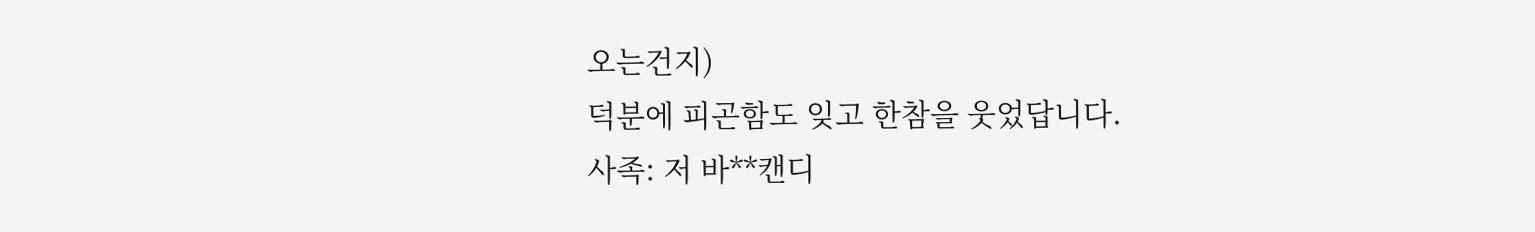오는건지)
덕분에 피곤함도 잊고 한참을 웃었답니다.
사족: 저 바**캔디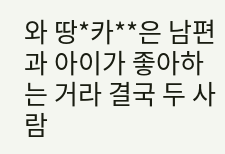와 땅*카**은 남편과 아이가 좋아하는 거라 결국 두 사람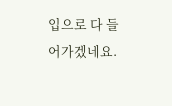입으로 다 들어가겠네요.